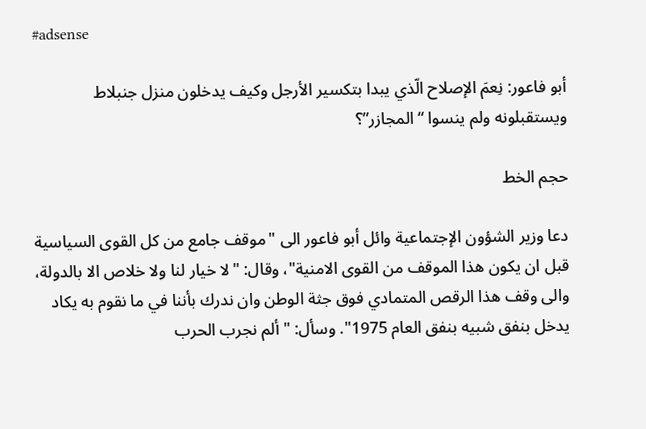#adsense

أبو فاعور: نِعمَ الإصلاح الّذي يبدا بتكسير الأرجل وكيف يدخلون منزل جنبلاط ويستقبلونه ولم ينسوا “المجازر”؟

حجم الخط

دعا وزير الشؤون الإجتماعية وائل أبو فاعور الى "موقف جامع من كل القوى السياسية قبل ان يكون هذا الموقف من القوى الامنية"، وقال: "لا خيار لنا ولا خلاص الا بالدولة، والى وقف هذا الرقص المتمادي فوق جثة الوطن وان ندرك بأننا في ما نقوم به يكاد يدخل بنفق شبيه بنفق العام 1975". وسأل: "ألم نجرب الحرب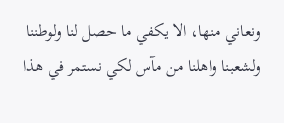ونعاني منها، الا يكفي ما حصل لنا ولوطننا ولشعبنا واهلنا من مآس لكي نستمر في هذا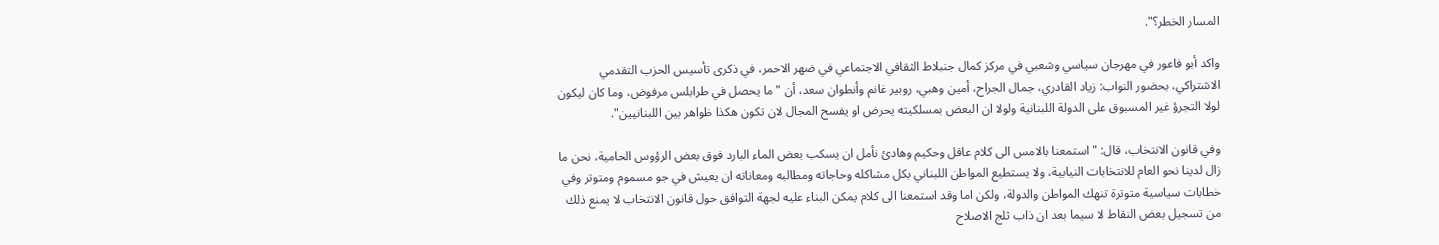المسار الخطر؟".

واكد أبو فاعور في مهرجان سياسي وشعبي في مركز كمال جنبلاط الثقافي الاجتماعي في ضهر الاحمر، في ذكرى تأسيس الحزب التقدمي الاشتراكي، بحضور النواب: زياد القادري، جمال الجراح، أمين وهبي، روبير غانم وأنطوان سعد، أن "ما يحصل في طرابلس مرفوض، وما كان ليكون لولا التجرؤ غير المسبوق على الدولة اللبنانية ولولا ان البعض بمسلكيته يحرض او يفسح المجال لان تكون هكذا ظواهر بين اللبنانيين".

وفي قانون الانتخاب، قال: "استمعنا بالامس الى كلام عاقل وحكيم وهادئ نأمل ان يسكب بعض الماء البارد فوق بعض الرؤوس الحامية، نحن ما زال لدينا نحو العام للانتخابات النيابية، ولا يستطيع المواطن اللبناني بكل مشاكله وحاجاته ومطالبه ومعاناته ان يعيش في جو مسموم ومتوتر وفي خطابات سياسية متوترة تنهك المواطن والدولة، ولكن اما وقد استمعنا الى كلام يمكن البناء عليه لجهة التوافق حول قانون الانتخاب لا يمنع ذلك من تسجيل بعض النقاط لا سيما بعد ان ذاب ثلج الاصلاح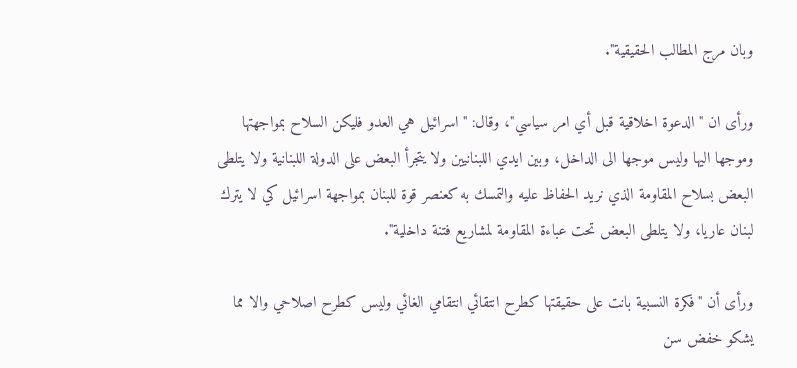وبان مرج المطالب الحقيقية".

ورأى ان "الدعوة اخلاقية قبل أي امر سياسي"، وقال: "اسرائيل هي العدو فليكن السلاح بمواجهتها وموجها اليها وليس موجها الى الداخل، وبين ايدي اللبنانيين ولا يتجرأ البعض على الدولة اللبنانية ولا يتلطى البعض بسلاح المقاومة الذي نريد الحفاظ عليه والتمسك به كعنصر قوة للبنان بمواجهة اسرائيل كي لا يترك لبنان عاريا، ولا يتلطى البعض تحت عباءة المقاومة لمشاريع فتنة داخلية".

ورأى أن "فكرة النسبية بانت على حقيقتها كطرح انتقائي انتقامي الغائي وليس كطرح اصلاحي والا مما يشكو خفض سن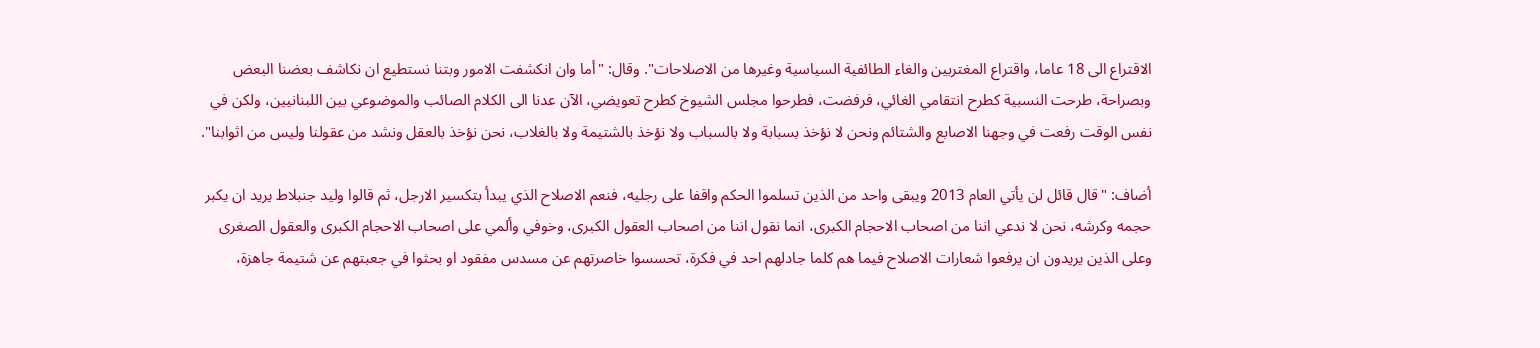الاقتراع الى 18 عاما، واقتراع المغتربين والغاء الطائفية السياسية وغيرها من الاصلاحات". وقال: "أما وان انكشفت الامور وبتنا نستطيع ان نكاشف بعضنا البعض وبصراحة، طرحت النسبية كطرح انتقامي الغائي، فرفضت، فطرحوا مجلس الشيوخ كطرح تعويضي، الآن عدنا الى الكلام الصائب والموضوعي بين اللبنانيين، ولكن في نفس الوقت رفعت في وجهنا الاصابع والشتائم ونحن لا نؤخذ بسبابة ولا بالسباب ولا نؤخذ بالشتيمة ولا بالغلاب، نحن نؤخذ بالعقل ونشد من عقولنا وليس من اثوابنا".

أضاف: "قال قائل لن يأتي العام 2013 ويبقى واحد من الذين تسلموا الحكم واقفا على رجليه، فنعم الاصلاح الذي يبدأ بتكسير الارجل، ثم قالوا وليد جنبلاط يريد ان يكبر حجمه وكرشه، نحن لا ندعي اننا من اصحاب الاحجام الكبرى، انما نقول اننا من اصحاب العقول الكبرى، وخوفي وألمي على اصحاب الاحجام الكبرى والعقول الصغرى وعلى الذين يريدون ان يرفعوا شعارات الاصلاح فيما هم كلما جادلهم احد في فكرة، تحسسوا خاصرتهم عن مسدس مفقود او بحثوا في جعبتهم عن شتيمة جاهزة،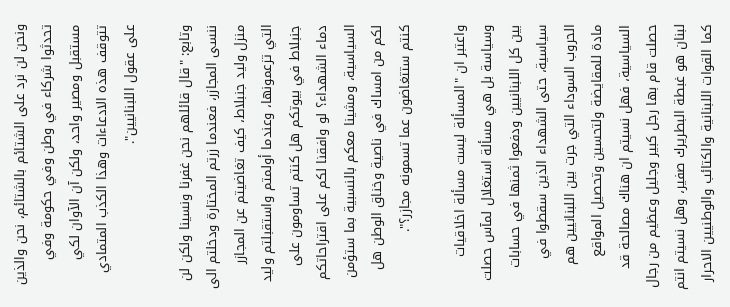ونحن لن نرد على الشتائم بالشتائم، نحن والذين تحدثوا شركاء في وطن وفي حكومة وفي مستقبل ومصير واحد، ولكن آن الآوان لكي تتوقف هذه الادعاءات وهذا الكذب المتمادي على عقول اللبنانيين".

وتابع: "قال قائلهم نحن غفرنا ونسينا ولكن لن ننسى المجازر، فعندما زرتم المختارة ودخلتم الى منزل وليد جنبلاط، كيف تغاضيتم عن المجازر التي تزعمونها، وعندما أولمتم واستقبلتم وليد جنبلاط في بيوتكم هل كنتم تساومون على دماء الشهداء؟ لو وافقنا لكم على اقتراحاتكم السياسية، ومشينا معكم بالنسبية بما ستؤمن لكم من امساك في ناصية وخناق الوطن هل كنتم ستتغاضون عما تسمونه مجازر؟".

واعتبر ان "المسألة ليست مسألة اخلاقيات وسياسة بل هي مسألة استغلال لمآس حصلت بين كل اللبنانيين ودفعوا ثمنها في حسابات سياسية، حتى الشهداء الذين سقطوا في الحروب السوداء التي جرت بين اللبنانيين هم مادة للمقايضة ولتحسين وتحصيل المواقع السياسية، فهل نسيتم ان هناك مصالحة قد حصلت قام بها رجل كبير وجليل وعظيم من رجال لبنان هو غبطة البطريرك صفير، وهل نسيتم انتم كما القوات اللبنانية والكتائب والوطنيين الاحرار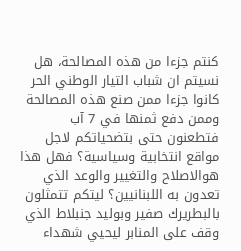كنتم جزءا من هذه المصالحة، هل نسيتم ان شباب التيار الوطني الحر كانوا جزءا ممن صنع هذه المصالحة وممن دفع ثمنها في 7 آب فتطعنون حتى بتضحياتكم لاجل مواقع انتخابية وسياسية؟ فهل هذا هوالاصلاح والتغيير والوعد الذي تعدون به اللبنانيين؟ ليتكم تتمثلون بالبطريرك صفير وبوليد جنبلاط الذي وقف على المنابر ليحيي شهداء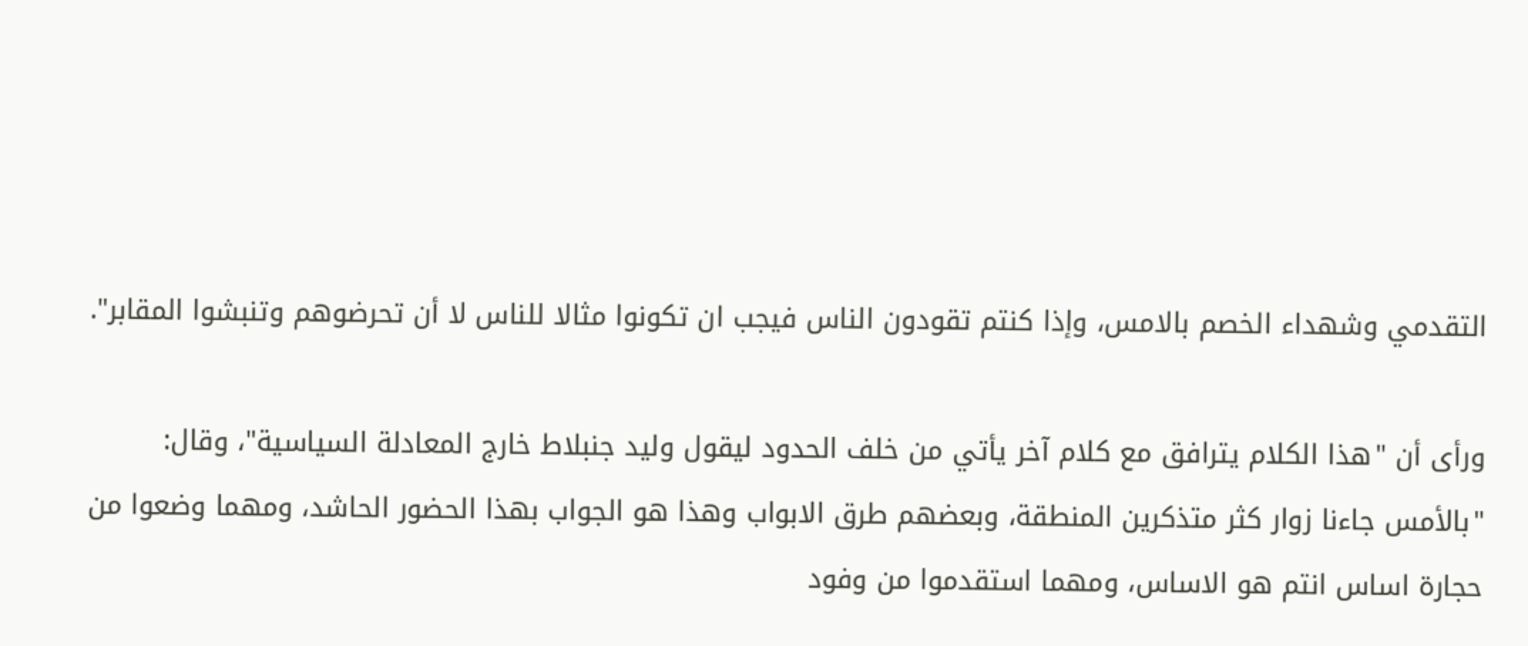التقدمي وشهداء الخصم بالامس، وإذا كنتم تقودون الناس فيجب ان تكونوا مثالا للناس لا أن تحرضوهم وتنبشوا المقابر".

ورأى أن "هذا الكلام يترافق مع كلام آخر يأتي من خلف الحدود ليقول وليد جنبلاط خارج المعادلة السياسية"، وقال: "بالأمس جاءنا زوار كثر متذكرين المنطقة، وبعضهم طرق الابواب وهذا هو الجواب بهذا الحضور الحاشد، ومهما وضعوا من حجارة اساس انتم هو الاساس، ومهما استقدموا من وفود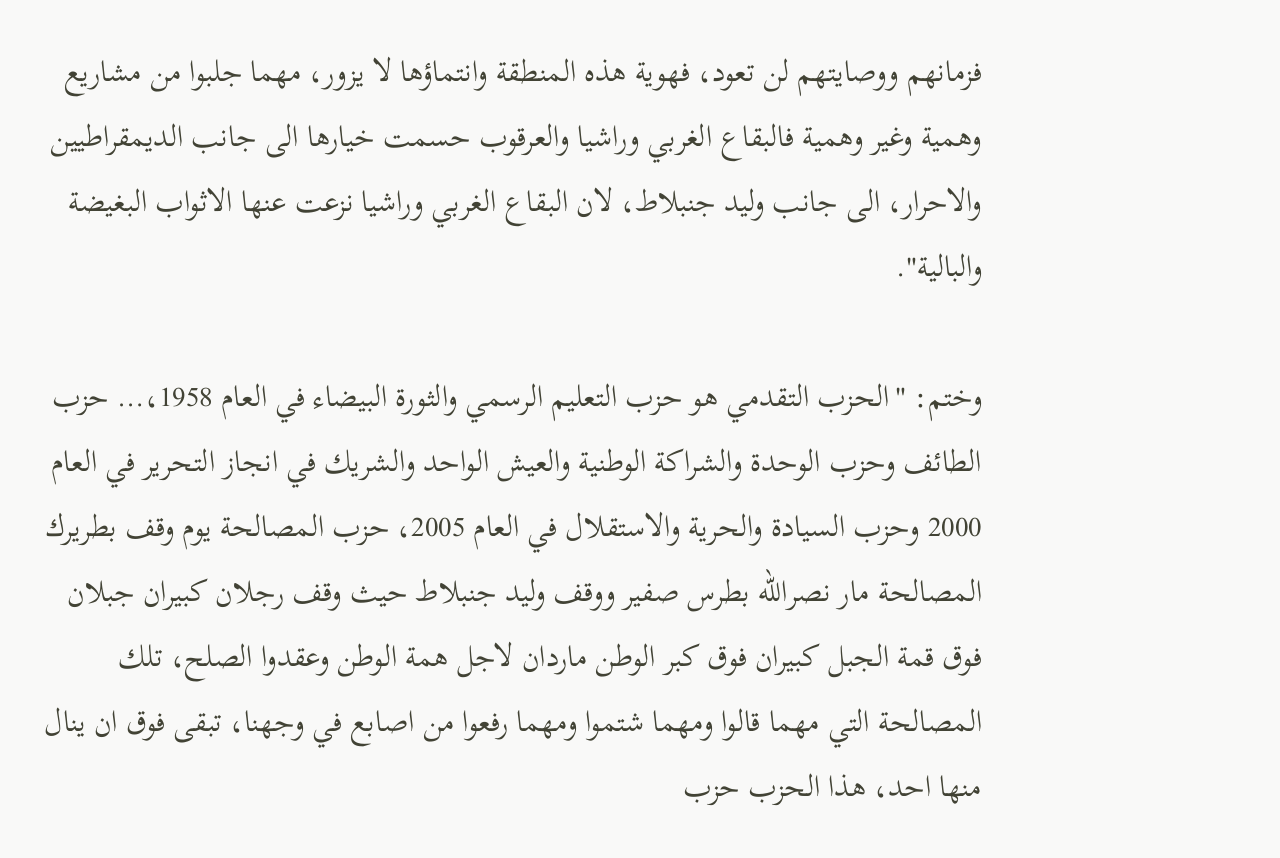فزمانهم ووصايتهم لن تعود، فهوية هذه المنطقة وانتماؤها لا يزور، مهما جلبوا من مشاريع وهمية وغير وهمية فالبقاع الغربي وراشيا والعرقوب حسمت خيارها الى جانب الديمقراطيين والاحرار، الى جانب وليد جنبلاط، لان البقاع الغربي وراشيا نزعت عنها الاثواب البغيضة والبالية".

وختم: "الحزب التقدمي هو حزب التعليم الرسمي والثورة البيضاء في العام 1958،… حزب الطائف وحزب الوحدة والشراكة الوطنية والعيش الواحد والشريك في انجاز التحرير في العام 2000 وحزب السيادة والحرية والاستقلال في العام 2005، حزب المصالحة يوم وقف بطريرك المصالحة مار نصرالله بطرس صفير ووقف وليد جنبلاط حيث وقف رجلان كبيران جبلان فوق قمة الجبل كبيران فوق كبر الوطن ماردان لاجل همة الوطن وعقدوا الصلح، تلك المصالحة التي مهما قالوا ومهما شتموا ومهما رفعوا من اصابع في وجهنا، تبقى فوق ان ينال منها احد، هذا الحزب حزب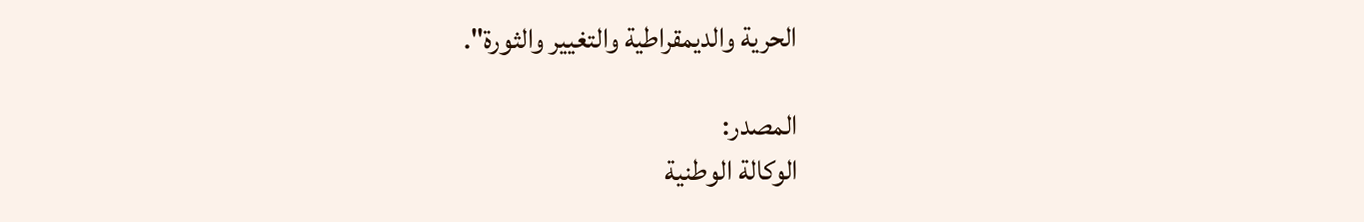الحرية والديمقراطية والتغيير والثورة".

المصدر:
الوكالة الوطنية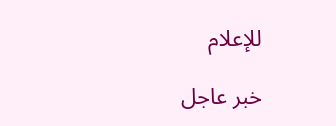للإعلام

خبر عاجل